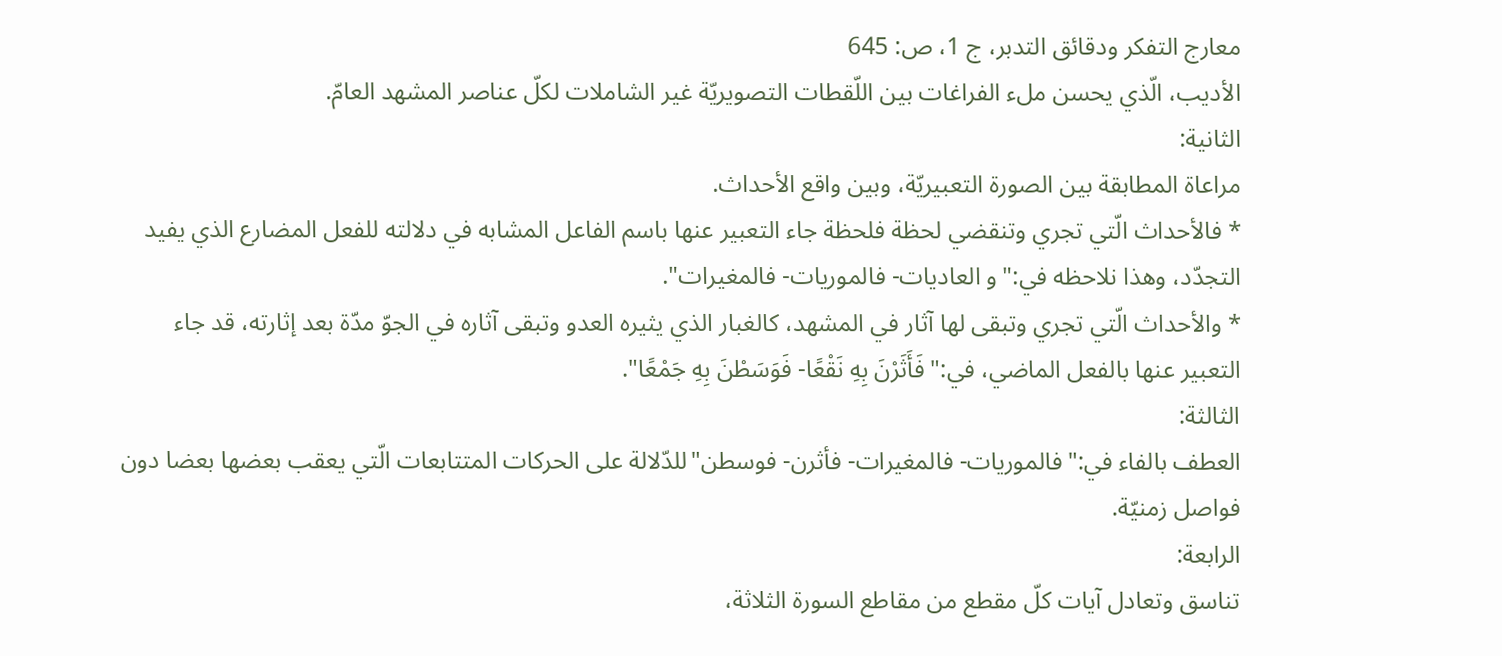معارج التفكر ودقائق التدبر، ج 1، ص: 645
الأديب، الّذي يحسن ملء الفراغات بين اللّقطات التصويريّة غير الشاملات لكلّ عناصر المشهد العامّ.
الثانية:
مراعاة المطابقة بين الصورة التعبيريّة، وبين واقع الأحداث.
* فالأحداث الّتي تجري وتنقضي لحظة فلحظة جاء التعبير عنها باسم الفاعل المشابه في دلالته للفعل المضارع الذي يفيد التجدّد، وهذا نلاحظه في:"و العاديات- فالموريات- فالمغيرات".
* والأحداث الّتي تجري وتبقى لها آثار في المشهد، كالغبار الذي يثيره العدو وتبقى آثاره في الجوّ مدّة بعد إثارته، قد جاء التعبير عنها بالفعل الماضي، في:"فَأَثَرْنَ بِهِ نَقْعًا- فَوَسَطْنَ بِهِ جَمْعًا".
الثالثة:
العطف بالفاء في:"فالموريات- فالمغيرات- فأثرن- فوسطن"للدّلالة على الحركات المتتابعات الّتي يعقب بعضها بعضا دون فواصل زمنيّة.
الرابعة:
تناسق وتعادل آيات كلّ مقطع من مقاطع السورة الثلاثة،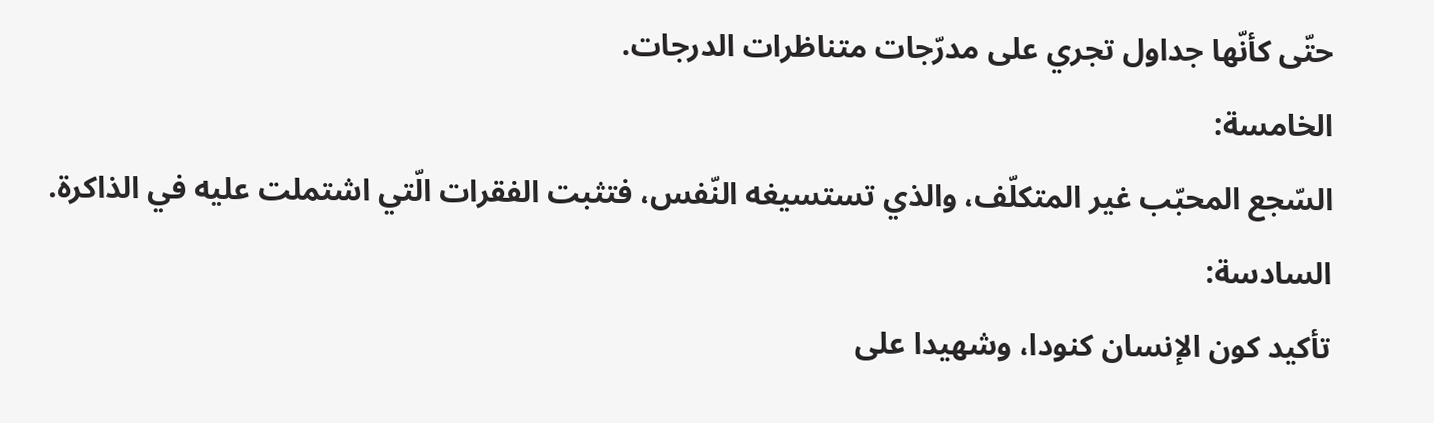حتّى كأنّها جداول تجري على مدرّجات متناظرات الدرجات.
الخامسة:
السّجع المحبّب غير المتكلّف، والذي تستسيغه النّفس، فتثبت الفقرات الّتي اشتملت عليه في الذاكرة.
السادسة:
تأكيد كون الإنسان كنودا، وشهيدا على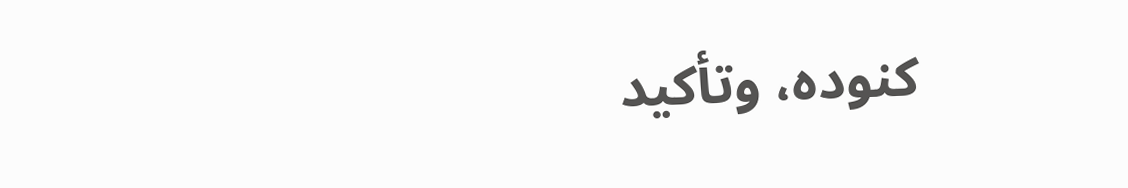كنوده، وتأكيد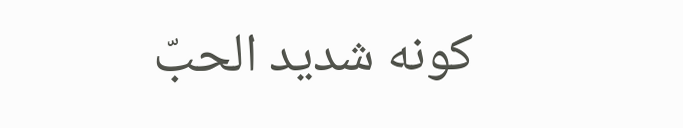كونه شديد الحبّ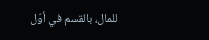للمال، بالقسم في أوّل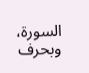السورة، وبحرف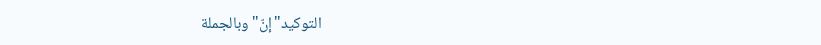التوكيد"إنّ"وبالجملة